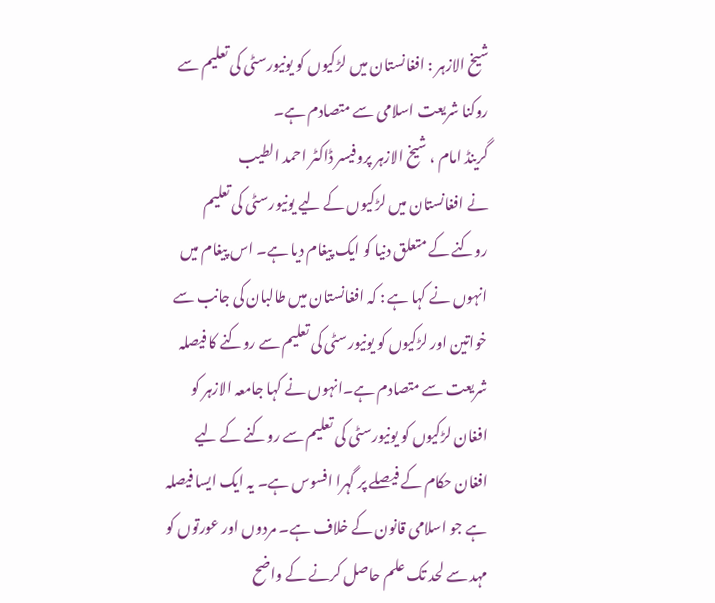شیخ الازہر : افغانستان میں لڑکیوں کو یونیورسٹی کی تعلیم سے روکنا شریعت اسلامی سے متصادم ہے۔
گرینڈ امام ، شیخ الازہر پروفیسر ڈاکٹر احمد الطیب
نے افغانستان میں لڑکیوں کے لیے یونیورسٹی کی تعلیم
روکنے کے متعلق دنیا کو ایک پیغام دیا ہے۔ اس پیغام میں انہوں نے کہا ہے : کہ افغانستان میں طالبان کی جانب سے خواتین اور لڑکیوں کو یونیورسٹی کی تعلیم سے روکنے کا فیصلہ شریعت سے متصادم ہے۔انہوں نے کہا جامعہ الازہر کو افغان لڑکیوں کو یونیورسٹی کی تعلیم سے روکنے کے لیے افغان حکام کے فیصلے پر گہرا افسوس ہے۔ یہ ایک ایسا فیصلہ ہے جو اسلامی قانون کے خلاف ہے۔ مردوں اور عورتوں کو مہد سے لحد تک علم حاصل کرنے کے واضح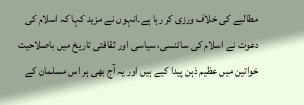مطالبے کی خلاف ورزی کر رہا ہے۔انہوں نے مزید کہا کہ اسلام کی دعوت نے اسلام کی سائنسی، سیاسی اور ثقافتی تاریخ میں باصلاحیت خواتین میں عظیم ذہن پیدا کیے ہیں اور یہ آج بھی ہر اس مسلمان کے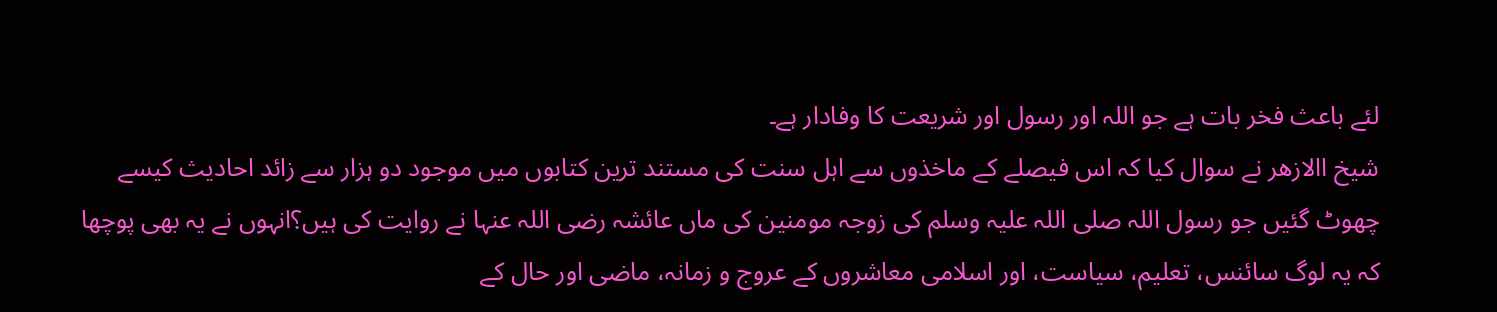لئے باعث فخر بات ہے جو اللہ اور رسول اور شریعت کا وفادار ہے۔
شیخ االازھر نے سوال کیا کہ اس فیصلے کے ماخذوں سے اہل سنت کی مستند ترین کتابوں میں موجود دو ہزار سے زائد احادیث کیسے چھوٹ گئیں جو رسول اللہ صلی اللہ علیہ وسلم کی زوجہ مومنین کی ماں عائشہ رضی اللہ عنہا نے روایت کی ہیں؟انہوں نے یہ بھی پوچھا کہ یہ لوگ سائنس، تعلیم، سیاست، اور اسلامی معاشروں کے عروج و زمانہ، ماضی اور حال کے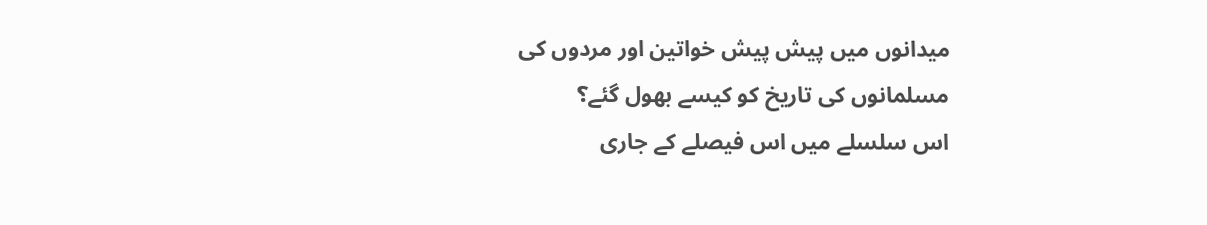میدانوں میں پیش پیش خواتین اور مردوں کی مسلمانوں کی تاریخ کو کیسے بھول گئے؟
اس سلسلے میں اس فیصلے کے جاری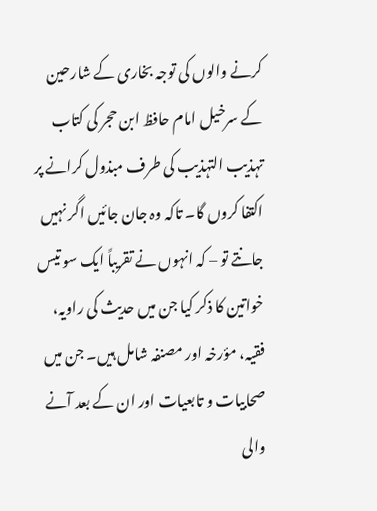کرنے والوں کی توجہ بخاری کے شارحین کے سرخیل امام حافظ ابن حجر کی کتاب تہذیب التہذیب کی طرف مبذول کرانے پر اکتفا کروں گا۔ تاکہ وہ جان جائیں اگر نہیں جانتے تو – کہ انہوں نے تقریباً ایک سو تیس خواتین کا ذکر کیا جن میں حدیث کی راویہ، فقیہ، مؤرخہ اور مصنفہ شامل ہیں۔ جن میں صحابیات و تابعیات اور ان کے بعد آنے والی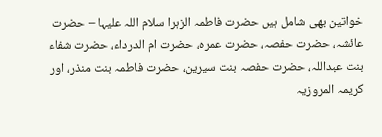خواتین بھی شامل ہیں حضرت فاطمہ الزہرا سلام اللہ علیہا – حضرت عائشہ، حضرت حفصہ، حضرت عمرہ، حضرت ام الدرداء، حضرت شفاء بنت عبداللہ، حضرت حفصہ بنت سیرین، حضرت فاطمہ بنت منذر، اور کریمہ المروزیہ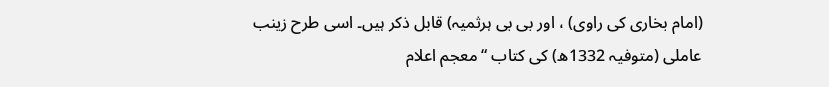(امام بخاری کی راوی) ، اور بی بی ہرثمیہ) قابل ذکر ہیں۔ اسی طرح زینب عاملی (متوفیہ 1332ھ) کی کتاب “معجم اعلام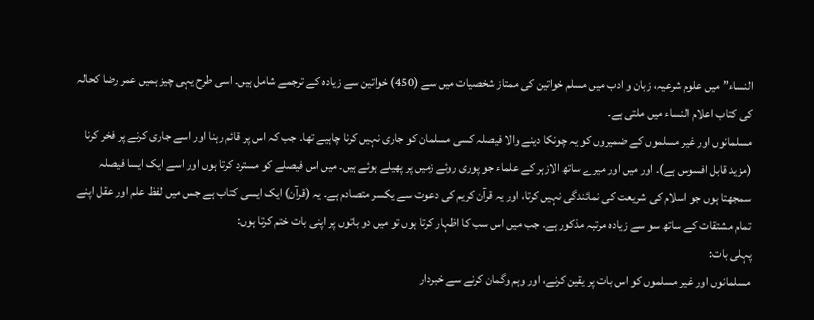النساء” میں علوم شرعیہ، زبان و ادب میں مسلم خواتین کی ممتاز شخصیات میں سے (450) خواتین سے زیادہ کے ترجمے شامل ہیں۔ اسی طرح یہی چیز ہمیں عمر رضا کحالہ کی کتاب اعلام النساء میں ملتی ہے۔
مسلمانوں اور غیر مسلموں کے ضمیروں کو یہ چونکا دینے والا فیصلہ کسی مسلمان کو جاری نہیں کرنا چاہیے تھا۔ جب کہ اس پر قائم رہنا اور اسے جاری کرنے پر فخر کرنا (مزید قابل افسوس ہے)۔ اور میں اور میرے ساتھ الازہر کے علماء جو پوری روئے زمیں پر پھیلے ہوئے ہیں۔ میں اس فیصلے کو مسترد کرتا ہوں اور اسے ایک ایسا فیصلہ سمجھتا ہوں جو اسلام کی شریعت کی نمائندگی نہیں کرتا، اور یہ قرآن کریم کی دعوت سے یکسر متصادم ہے۔ یہ (قرآن) ایک ایسی کتاب ہے جس میں لفظ علم اور عقل اپنے تمام مشتقات کے ساتھ سو سے زیادہ مرتبہ مذکور ہے۔ جب میں اس سب کا اظہار کرتا ہوں تو میں دو باتوں پر اپنی بات ختم کرتا ہوں:
پہلی بات:
مسلمانوں اور غیر مسلموں کو اس بات پر یقین کرنے، اور وہم وگمان کرنے سے خبردار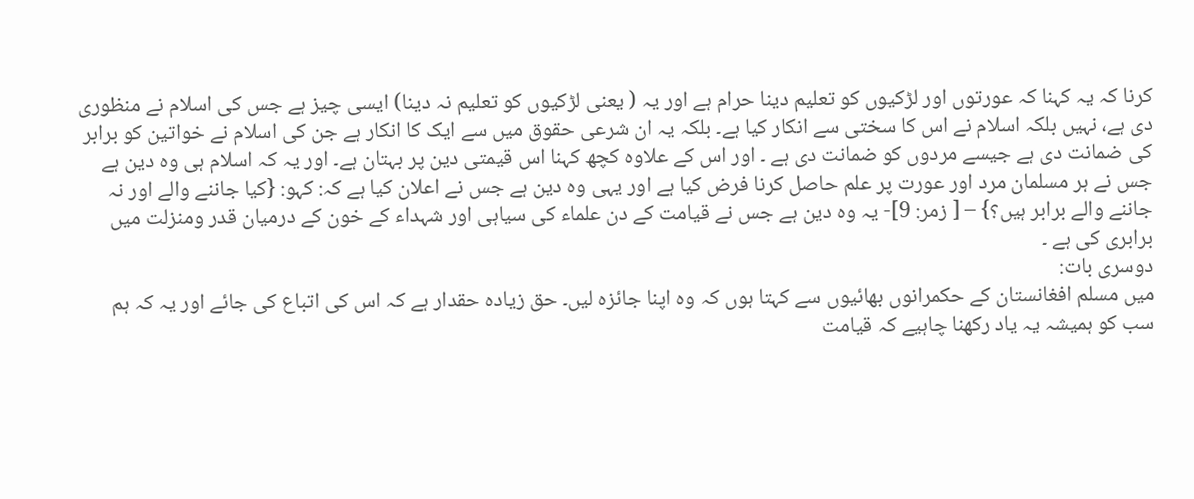کرنا کہ یہ کہنا کہ عورتوں اور لڑکیوں کو تعلیم دینا حرام ہے اور یہ ( یعنی لڑکیوں کو تعلیم نہ دینا) ایسی چیز ہے جس کی اسلام نے منظوری دی ہے، نہیں بلکہ اسلام نے اس کا سختی سے انکار کیا ہے۔ بلکہ یہ ان شرعی حقوق میں سے ایک کا انکار ہے جن کی اسلام نے خواتین کو برابر کی ضمانت دی ہے جیسے مردوں کو ضمانت دی ہے ۔ اور اس کے علاوہ کچھ کہنا اس قیمتی دین پر بہتان ہے۔ اور یہ کہ اسلام ہی وہ دین ہے جس نے ہر مسلمان مرد اور عورت پر علم حاصل کرنا فرض کیا ہے اور یہی وہ دین ہے جس نے اعلان کیا ہے کہ: کہو: {کیا جاننے والے اور نہ جاننے والے برابر ہیں؟} – [ زمر: 9]- یہ وہ دین ہے جس نے قیامت کے دن علماء کی سیاہی اور شہداء کے خون کے درمیان قدر ومنزلت میں برابری کی ہے ۔
دوسری بات:
میں مسلم افغانستان کے حکمرانوں بھائیوں سے کہتا ہوں کہ وہ اپنا جائزہ لیں۔ حق زیادہ حقدار ہے کہ اس کی اتباع کی جائے اور یہ کہ ہم سب کو ہمیشہ یہ یاد رکھنا چاہیے کہ قیامت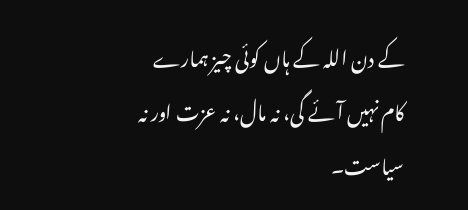کے دن اللہ کے ہاں کوئی چیز ہمارے کام نہیں آئے گی، نہ مال، نہ عزت اور نہ سیاست۔